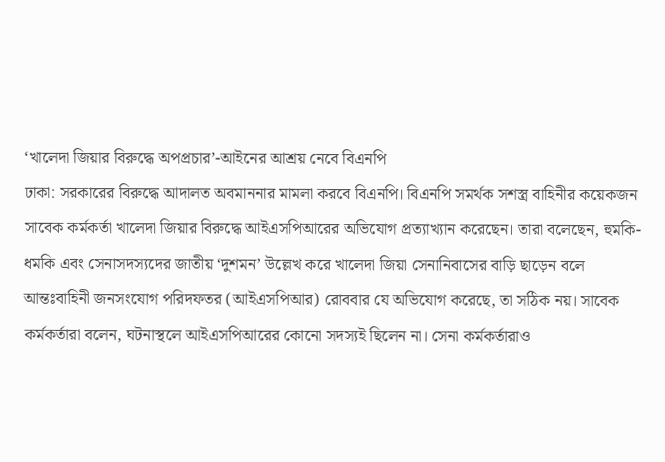‘খালেদা জিয়ার বিরুদ্ধে অপপ্রচার’-আইনের আশ্রয় নেবে বিএনপি
ঢাকা: সরকারের বিরুদ্ধে আদালত অবমাননার মামলা করবে বিএনপি। বিএনপি সমর্থক সশস্ত্র বাহিনীর কয়েকজন সাবেক কর্মকর্তা খালেদা জিয়ার বিরুদ্ধে আইএসপিআরের অভিযোগ প্রত্যাখ্যান করেছেন। তারা বলেছেন, হুমকি-ধমকি এবং সেনাসদস্যদের জাতীয় ‘দুশমন’ উল্লেখ করে খালেদা জিয়া সেনানিবাসের বাড়ি ছাড়েন বলে আন্তঃবাহিনী জনসংযোগ পরিদফতর (আইএসপিআর) রোববার যে অভিযোগ করেছে, তা সঠিক নয়। সাবেক কর্মকর্তারা বলেন, ঘটনাস্থলে আইএসপিআরের কোনো সদস্যই ছিলেন না। সেনা কর্মকর্তারাও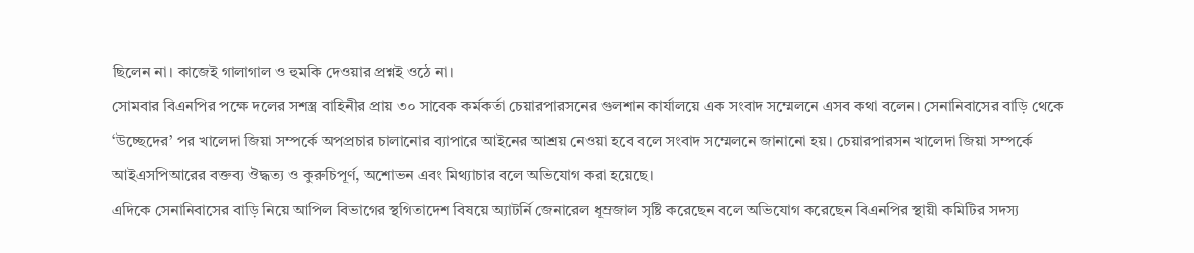ছিলেন না। কাজেই গালাগাল ও হুমকি দেওয়ার প্রশ্নই ওঠে না।
সোমবার বিএনপির পক্ষে দলের সশস্ত্র বাহিনীর প্রায় ৩০ সাবেক কর্মকর্তা চেয়ারপারসনের গুলশান কার্যালয়ে এক সংবাদ সম্মেলনে এসব কথা বলেন। সেনানিবাসের বাড়ি থেকে ‘উচ্ছেদের’ পর খালেদা জিয়া সম্পর্কে অপপ্রচার চালানোর ব্যাপারে আইনের আশ্রয় নেওয়া হবে বলে সংবাদ সম্মেলনে জানানো হয়। চেয়ারপারসন খালেদা জিয়া সম্পর্কে আইএসপিআরের বক্তব্য ঔদ্ধত্য ও কুরুচিপূর্ণ, অশোভন এবং মিথ্যাচার বলে অভিযোগ করা হয়েছে।
এদিকে সেনানিবাসের বাড়ি নিয়ে আপিল বিভাগের স্থগিতাদেশ বিষয়ে অ্যাটর্নি জেনারেল ধূম্রজাল সৃষ্টি করেছেন বলে অভিযোগ করেছেন বিএনপির স্থায়ী কমিটির সদস্য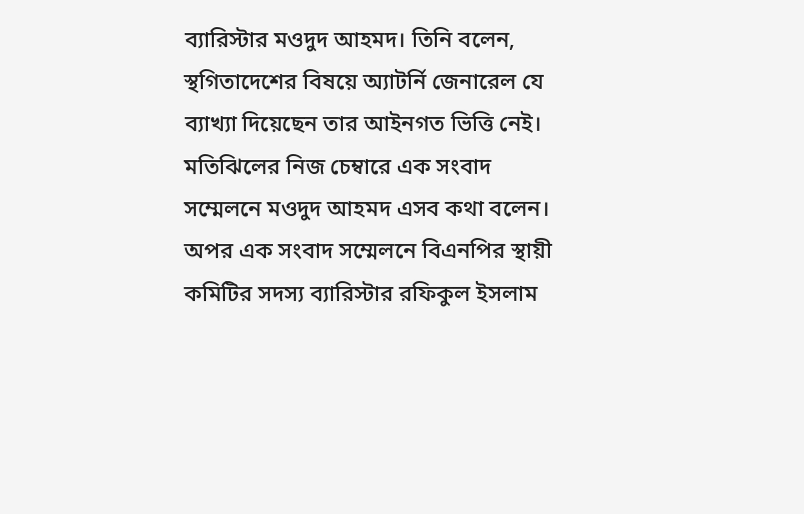ব্যারিস্টার মওদুদ আহমদ। তিনি বলেন, স্থগিতাদেশের বিষয়ে অ্যাটর্নি জেনারেল যে ব্যাখ্যা দিয়েছেন তার আইনগত ভিত্তি নেই। মতিঝিলের নিজ চেম্বারে এক সংবাদ সম্মেলনে মওদুদ আহমদ এসব কথা বলেন। অপর এক সংবাদ সম্মেলনে বিএনপির স্থায়ী কমিটির সদস্য ব্যারিস্টার রফিকুল ইসলাম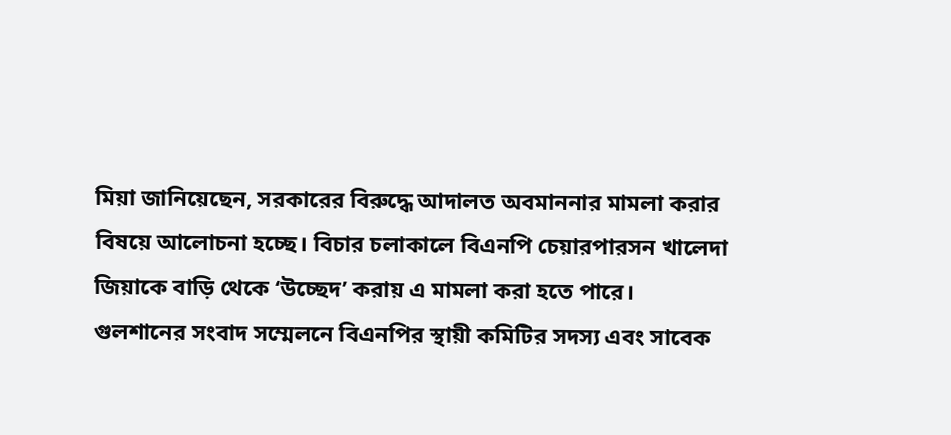মিয়া জানিয়েছেন, সরকারের বিরুদ্ধে আদালত অবমাননার মামলা করার বিষয়ে আলোচনা হচ্ছে। বিচার চলাকালে বিএনপি চেয়ারপারসন খালেদা জিয়াকে বাড়ি থেকে ‘উচ্ছেদ’ করায় এ মামলা করা হতে পারে।
গুলশানের সংবাদ সম্মেলনে বিএনপির স্থায়ী কমিটির সদস্য এবং সাবেক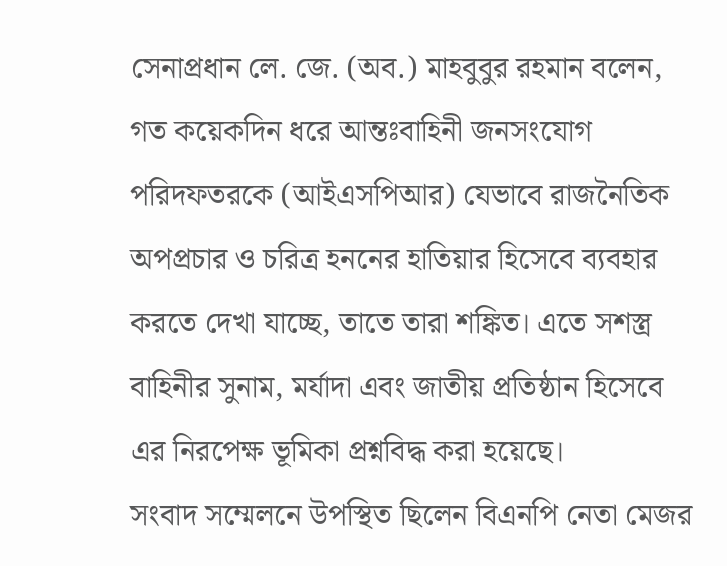সেনাপ্রধান লে. জে. (অব.) মাহবুবুর রহমান বলেন, গত কয়েকদিন ধরে আন্তঃবাহিনী জনসংযোগ পরিদফতরকে (আইএসপিআর) যেভাবে রাজনৈতিক অপপ্রচার ও চরিত্র হননের হাতিয়ার হিসেবে ব্যবহার করতে দেখা যাচ্ছে, তাতে তারা শঙ্কিত। এতে সশস্ত্র বাহিনীর সুনাম, মর্যাদা এবং জাতীয় প্রতিষ্ঠান হিসেবে এর নিরপেক্ষ ভূমিকা প্রশ্নবিদ্ধ করা হয়েছে।
সংবাদ সম্মেলনে উপস্থিত ছিলেন বিএনপি নেতা মেজর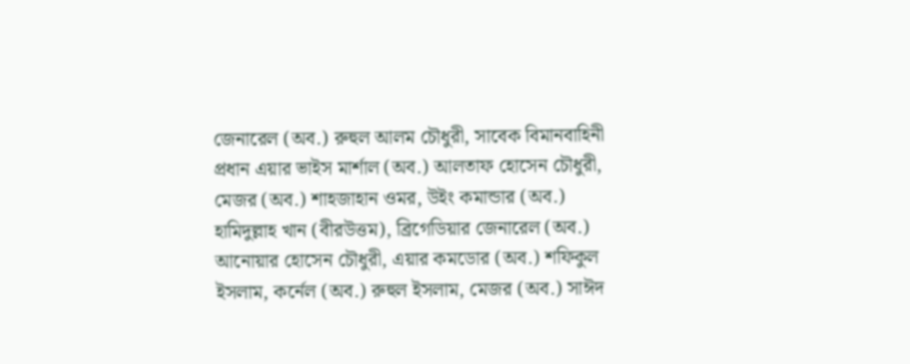জেনারেল (অব.) রুহুল আলম চৌধুরী, সাবেক বিমানবাহিনী প্রধান এয়ার ভাইস মার্শাল (অব.) আলতাফ হোসেন চৌধুরী, মেজর (অব.) শাহজাহান ওমর, উইং কমান্ডার (অব.) হামিদুল্লাহ খান (বীরউত্তম), ব্রিগেডিয়ার জেনারেল (অব.) আনোয়ার হোসেন চৌধুরী, এয়ার কমডোর (অব.) শফিকুল ইসলাম, কর্নেল (অব.) রুহুল ইসলাম, মেজর (অব.) সাঈদ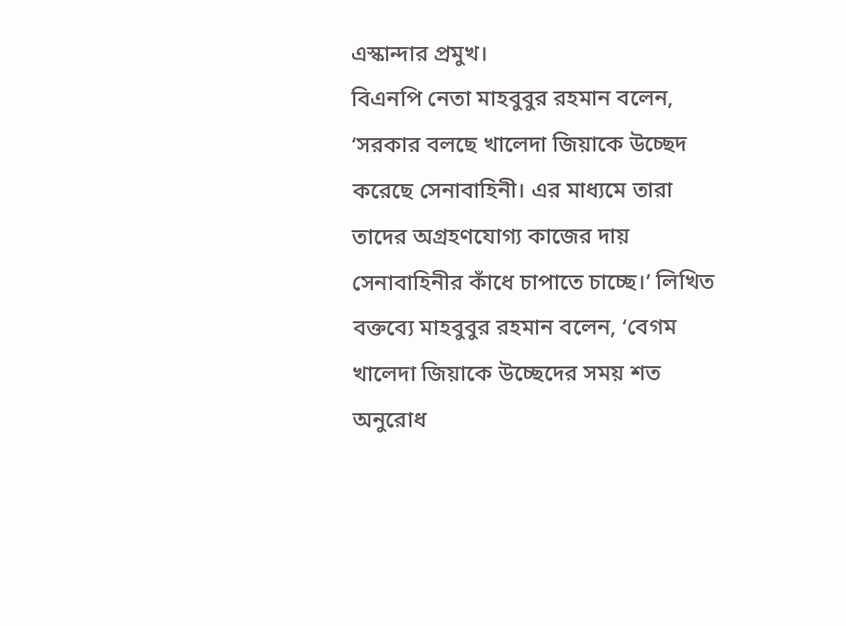এস্কান্দার প্রমুখ।
বিএনপি নেতা মাহবুবুর রহমান বলেন, ‘সরকার বলছে খালেদা জিয়াকে উচ্ছেদ করেছে সেনাবাহিনী। এর মাধ্যমে তারা তাদের অগ্রহণযোগ্য কাজের দায় সেনাবাহিনীর কাঁধে চাপাতে চাচ্ছে।’ লিখিত বক্তব্যে মাহবুবুর রহমান বলেন, ‘বেগম খালেদা জিয়াকে উচ্ছেদের সময় শত অনুরোধ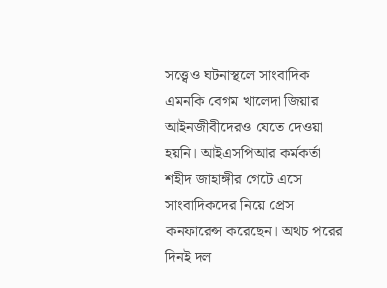সত্ত্বেও ঘটনাস্থলে সাংবাদিক এমনকি বেগম খালেদা জিয়ার আইনজীবীদেরও যেতে দেওয়া হয়নি। আইএসপিআর কর্মকর্তা শহীদ জাহাঙ্গীর গেটে এসে সাংবাদিকদের নিয়ে প্রেস কনফারেন্স করেছেন। অথচ পরের দিনই দল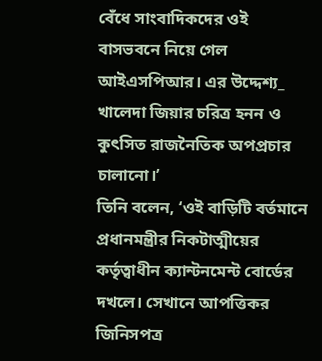বেঁধে সাংবাদিকদের ওই বাসভবনে নিয়ে গেল আইএসপিআর। এর উদ্দেশ্য_ খালেদা জিয়ার চরিত্র হনন ও কুৎসিত রাজনৈতিক অপপ্রচার চালানো।’
তিনি বলেন, ‘ওই বাড়িটি বর্তমানে প্রধানমন্ত্রীর নিকটাত্মীয়ের কর্তৃত্বাধীন ক্যান্টনমেন্ট বোর্ডের দখলে। সেখানে আপত্তিকর জিনিসপত্র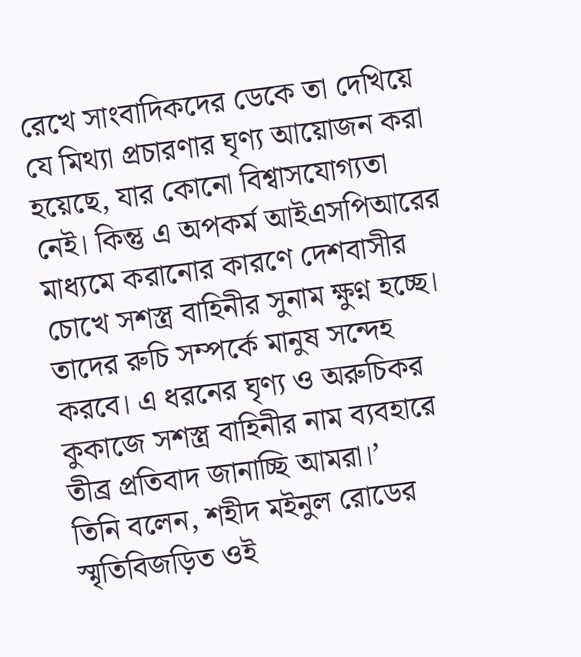রেখে সাংবাদিকদের ডেকে তা দেখিয়ে যে মিথ্যা প্রচারণার ঘৃণ্য আয়োজন করা হয়েছে, যার কোনো বিশ্বাসযোগ্যতা নেই। কিন্তু এ অপকর্ম আইএসপিআরের মাধ্যমে করানোর কারণে দেশবাসীর চোখে সশস্ত্র বাহিনীর সুনাম ক্ষুণ্ন হচ্ছে। তাদের রুচি সম্পর্কে মানুষ সন্দেহ করবে। এ ধরনের ঘৃণ্য ও অরুচিকর কুকাজে সশস্ত্র বাহিনীর নাম ব্যবহারে তীব্র প্রতিবাদ জানাচ্ছি আমরা।’
তিনি বলেন, শহীদ মইনুল রোডের স্মৃতিবিজড়িত ওই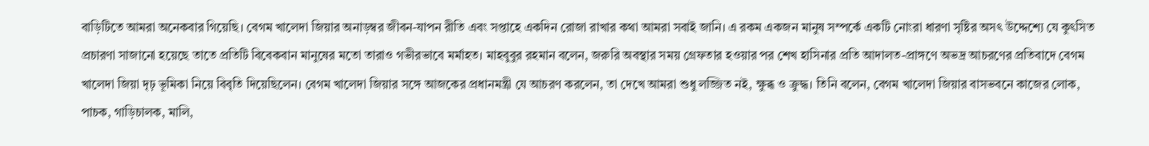বাড়িটিতে আমরা অনেকবার গিয়েছি। বেগম খালেদা জিয়ার অনাড়ম্বর জীবন-যাপন রীতি এবং সপ্তাহে একদিন রোজা রাখার কথা আমরা সবাই জানি। এ রকম একজন মানুষ সম্পর্কে একটি নোংরা ধারণা সৃষ্টির অসৎ উদ্দেশ্যে যে কুৎসিত প্রচারণা সাজানো হয়েছে তাতে প্রতিটি বিবেকবান মানুষের মতো তারাও গভীরভাবে মর্মাহত। মাহবুবুর রহমান বলেন, জরুরি অবস্থার সময় গ্রেফতার হওয়ার পর শেখ হাসিনার প্রতি আদালত-প্রাঙ্গণে অভদ্র আচরণের প্রতিবাদে বেগম খালেদা জিয়া দৃঢ় ভূমিকা নিয়ে বিবৃতি দিয়েছিলেন। বেগম খালেদা জিয়ার সঙ্গে আজকের প্রধানমন্ত্রী যে আচরণ করলেন, তা দেখে আমরা শুধু লজ্জিত নই, ক্ষুব্ধ ও ক্রুদ্ধ। তিনি বলেন, বেগম খালেদা জিয়ার বাসভবনে কাজের লোক, পাচক, গাড়িচালক, মালি,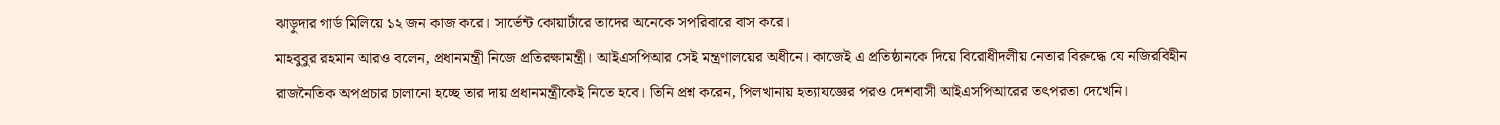ঝাড়ুদার গার্ড মিলিয়ে ১২ জন কাজ করে। সার্ভেন্ট কোয়ার্টারে তাদের অনেকে সপরিবারে বাস করে।
মাহবুবুর রহমান আরও বলেন, প্রধানমন্ত্রী নিজে প্রতিরক্ষামন্ত্রী। আইএসপিআর সেই মন্ত্রণালয়ের অধীনে। কাজেই এ প্রতিষ্ঠানকে দিয়ে বিরোধীদলীয় নেতার বিরুদ্ধে যে নজিরবিহীন রাজনৈতিক অপপ্রচার চালানো হচ্ছে তার দায় প্রধানমন্ত্রীকেই নিতে হবে। তিনি প্রশ্ন করেন, পিলখানায় হত্যাযজ্ঞের পরও দেশবাসী আইএসপিআরের তৎপরতা দেখেনি।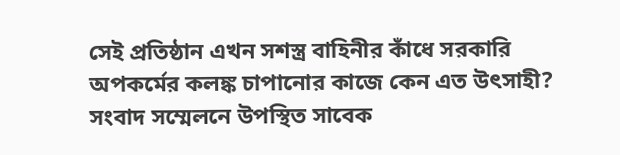সেই প্রতিষ্ঠান এখন সশস্ত্র বাহিনীর কাঁধে সরকারি অপকর্মের কলঙ্ক চাপানোর কাজে কেন এত উৎসাহী? সংবাদ সম্মেলনে উপস্থিত সাবেক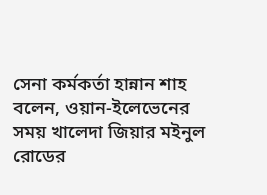সেনা কর্মকর্তা হান্নান শাহ বলেন, ওয়ান-ইলেভেনের সময় খালেদা জিয়ার মইনুল রোডের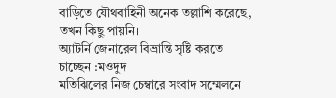বাড়িতে যৌথবাহিনী অনেক তল্লাশি করেছে, তখন কিছু পায়নি।
অ্যাটর্নি জেনারেল বিভ্রান্তি সৃষ্টি করতে চাচ্ছেন :মওদুদ
মতিঝিলের নিজ চেম্বারে সংবাদ সম্মেলনে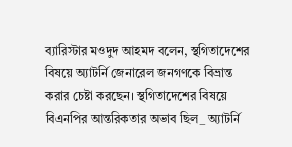ব্যারিস্টার মওদুদ আহমদ বলেন, স্থগিতাদেশের বিষয়ে অ্যাটর্নি জেনারেল জনগণকে বিভ্রান্ত করার চেষ্টা করছেন। স্থগিতাদেশের বিষয়ে বিএনপির আন্তরিকতার অভাব ছিল_ অ্যাটর্নি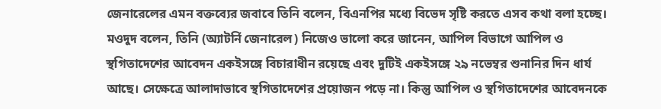জেনারেলের এমন বক্তব্যের জবাবে তিনি বলেন, বিএনপির মধ্যে বিভেদ সৃষ্টি করতে এসব কথা বলা হচ্ছে। মওদুদ বলেন, তিনি (অ্যাটর্নি জেনারেল) নিজেও ভালো করে জানেন, আপিল বিভাগে আপিল ও স্থগিতাদেশের আবেদন একইসঙ্গে বিচারাধীন রয়েছে এবং দুটিই একইসঙ্গে ২৯ নভেম্বর শুনানির দিন ধার্য আছে। সেক্ষেত্রে আলাদাভাবে স্থগিতাদেশের প্রয়োজন পড়ে না। কিন্তু আপিল ও স্থগিতাদেশের আবেদনকে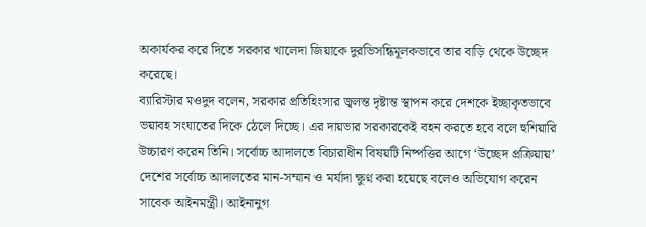অকার্যকর করে দিতে সরকার খালেদা জিয়াকে দুরভিসন্ধিমূলকভাবে তার বাড়ি থেকে উচ্ছেদ করেছে।
ব্যারিস্টার মওদুদ বলেন, সরকার প্রতিহিংসার জ্বলন্ত দৃষ্টান্ত স্থাপন করে দেশকে ইচ্ছাকৃতভাবে ভয়াবহ সংঘাতের দিকে ঠেলে দিচ্ছে। এর দায়ভার সরকারকেই বহন করতে হবে বলে হুশিয়ারি উচ্চারণ করেন তিনি। সর্বোচ্চ আদালতে বিচারাধীন বিষয়টি নিষ্পত্তির আগে ‘উচ্ছেদ প্রক্রিয়ায়’ দেশের সর্বোচ্চ আদালতের মান-সম্মান ও মর্যাদা ক্ষুণ্ন করা হয়েছে বলেও অভিযোগ করেন সাবেক আইনমন্ত্রী। আইনানুগ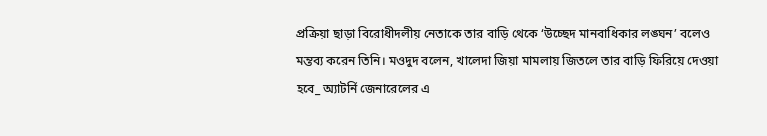প্রক্রিয়া ছাড়া বিরোধীদলীয় নেতাকে তার বাড়ি থেকে ‘উচ্ছেদ মানবাধিকার লঙ্ঘন’ বলেও মন্তব্য করেন তিনি। মওদুদ বলেন, খালেদা জিয়া মামলায় জিতলে তার বাড়ি ফিরিয়ে দেওয়া হবে_ অ্যাটর্নি জেনারেলের এ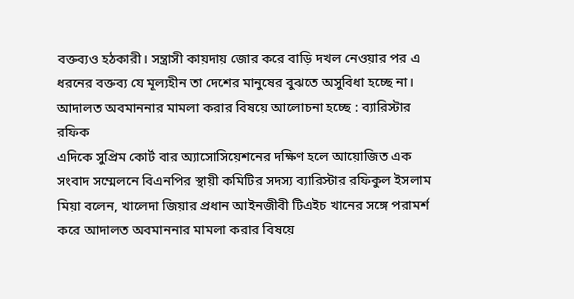বক্তব্যও হঠকারী। সন্ত্রাসী কায়দায় জোর করে বাড়ি দখল নেওয়ার পর এ ধরনের বক্তব্য যে মূল্যহীন তা দেশের মানুষের বুঝতে অসুবিধা হচ্ছে না।
আদালত অবমাননার মামলা করার বিষয়ে আলোচনা হচ্ছে : ব্যারিস্টার রফিক
এদিকে সুপ্রিম কোর্ট বার অ্যাসোসিয়েশনের দক্ষিণ হলে আয়োজিত এক সংবাদ সম্মেলনে বিএনপির স্থায়ী কমিটির সদস্য ব্যারিস্টার রফিকুল ইসলাম মিয়া বলেন, খালেদা জিয়ার প্রধান আইনজীবী টিএইচ খানের সঙ্গে পরামর্শ করে আদালত অবমাননার মামলা করার বিষয়ে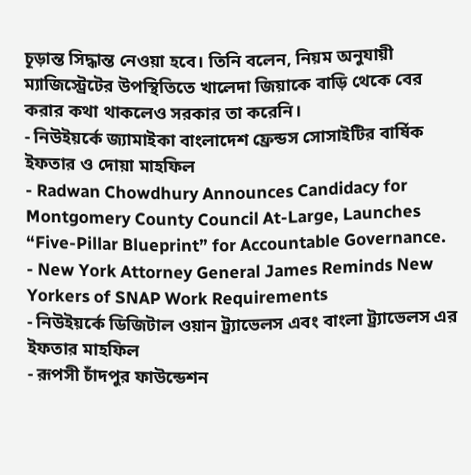চূড়ান্ত সিদ্ধান্ত নেওয়া হবে। তিনি বলেন, নিয়ম অনুযায়ী ম্যাজিস্ট্রেটের উপস্থিতিতে খালেদা জিয়াকে বাড়ি থেকে বের করার কথা থাকলেও সরকার তা করেনি।
- নিউইয়র্কে জ্যামাইকা বাংলাদেশ ফ্রেন্ডস সোসাইটির বার্ষিক ইফতার ও দোয়া মাহফিল
- Radwan Chowdhury Announces Candidacy for Montgomery County Council At-Large, Launches “Five-Pillar Blueprint” for Accountable Governance.
- New York Attorney General James Reminds New Yorkers of SNAP Work Requirements
- নিউইয়র্কে ডিজিটাল ওয়ান ট্র্যাভেলস এবং বাংলা ট্র্যাভেলস এর ইফতার মাহফিল
- রূপসী চাঁদপুর ফাউন্ডেশন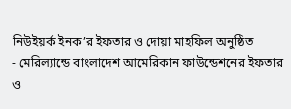নিউইয়র্ক ইনক’র ইফতার ও দোয়া মাহফিল অনুষ্ঠিত
- মেরিল্যান্ডে বাংলাদেশ আমেরিকান ফাউন্ডেশনের ইফতার ও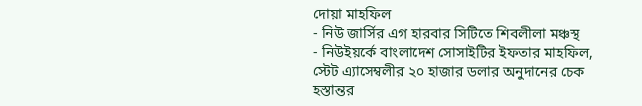দোয়া মাহফিল
- নিউ জার্সির এগ হারবার সিটিতে শিবলীলা মঞ্চস্থ
- নিউইয়র্কে বাংলাদেশ সোসাইটির ইফতার মাহফিল, স্টেট এ্যাসেম্বলীর ২০ হাজার ডলার অনুদানের চেক হস্তান্তর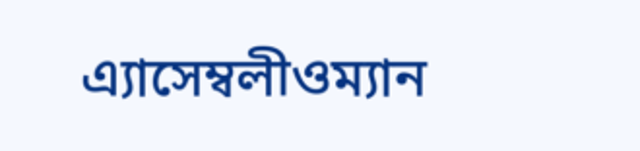এ্যাসেম্বলীওম্যান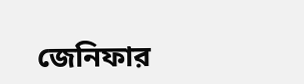জেনিফার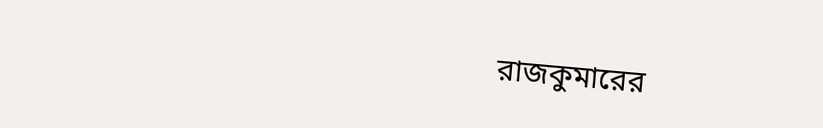রাজকুমারের